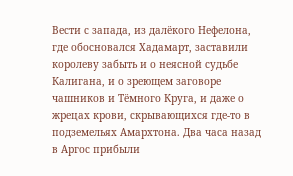Вести с запада, из далёкого Нефелона, где обосновался Хадамарт, заставили королеву забыть и о неясной судьбе Калигана, и о зреющем заговоре чашников и Тёмного Круга, и даже о жрецах крови, скрывающихся где-то в подземельях Амархтона. Два часа назад в Аргос прибыли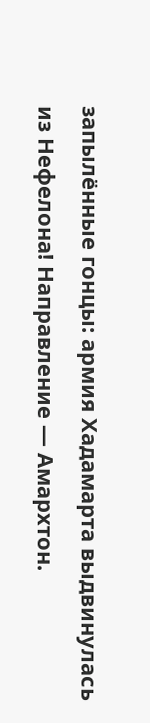запылённые гонцы: армия Хадамарта выдвинулась из Нефелона! Направление — Амархтон.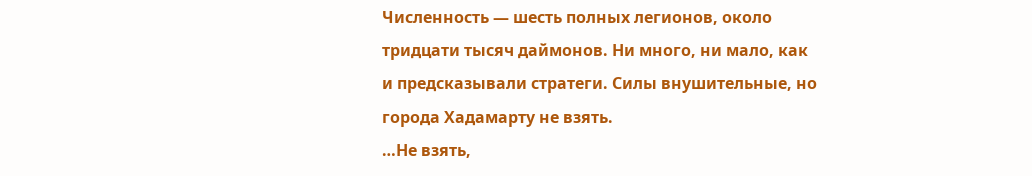Численность — шесть полных легионов, около тридцати тысяч даймонов. Ни много, ни мало, как и предсказывали стратеги. Силы внушительные, но города Хадамарту не взять.
…Не взять,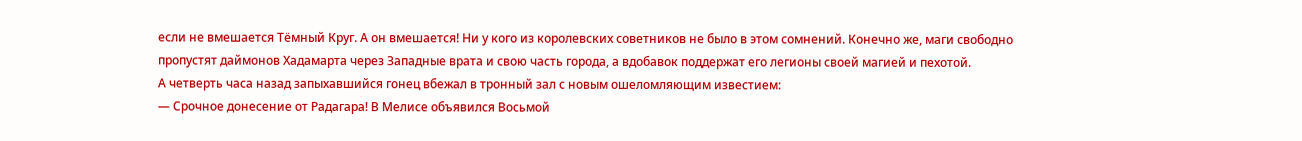если не вмешается Тёмный Круг. А он вмешается! Ни у кого из королевских советников не было в этом сомнений. Конечно же, маги свободно пропустят даймонов Хадамарта через Западные врата и свою часть города, а вдобавок поддержат его легионы своей магией и пехотой.
А четверть часа назад запыхавшийся гонец вбежал в тронный зал с новым ошеломляющим известием:
— Срочное донесение от Радагара! В Мелисе объявился Восьмой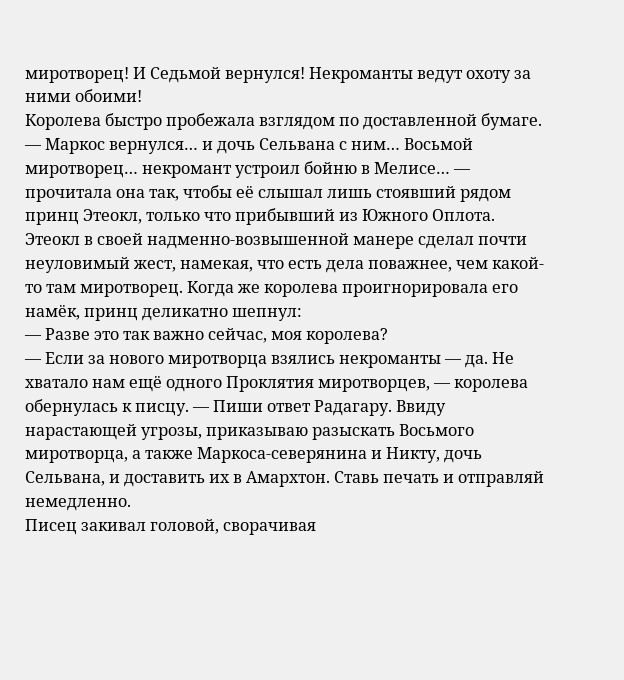миротворец! И Седьмой вернулся! Некроманты ведут охоту за ними обоими!
Королева быстро пробежала взглядом по доставленной бумаге.
— Маркос вернулся… и дочь Сельвана с ним… Восьмой миротворец… некромант устроил бойню в Мелисе… — прочитала она так, чтобы её слышал лишь стоявший рядом принц Этеокл, только что прибывший из Южного Оплота.
Этеокл в своей надменно-возвышенной манере сделал почти неуловимый жест, намекая, что есть дела поважнее, чем какой-то там миротворец. Когда же королева проигнорировала его намёк, принц деликатно шепнул:
— Разве это так важно сейчас, моя королева?
— Если за нового миротворца взялись некроманты — да. Не хватало нам ещё одного Проклятия миротворцев, — королева обернулась к писцу. — Пиши ответ Радагару. Ввиду нарастающей угрозы, приказываю разыскать Восьмого миротворца, а также Маркоса-северянина и Никту, дочь Сельвана, и доставить их в Амархтон. Ставь печать и отправляй немедленно.
Писец закивал головой, сворачивая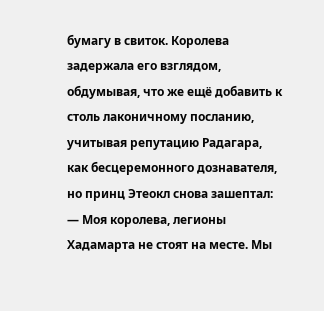бумагу в свиток. Королева задержала его взглядом, обдумывая, что же ещё добавить к столь лаконичному посланию, учитывая репутацию Радагара, как бесцеремонного дознавателя, но принц Этеокл снова зашептал:
— Моя королева, легионы Хадамарта не стоят на месте. Мы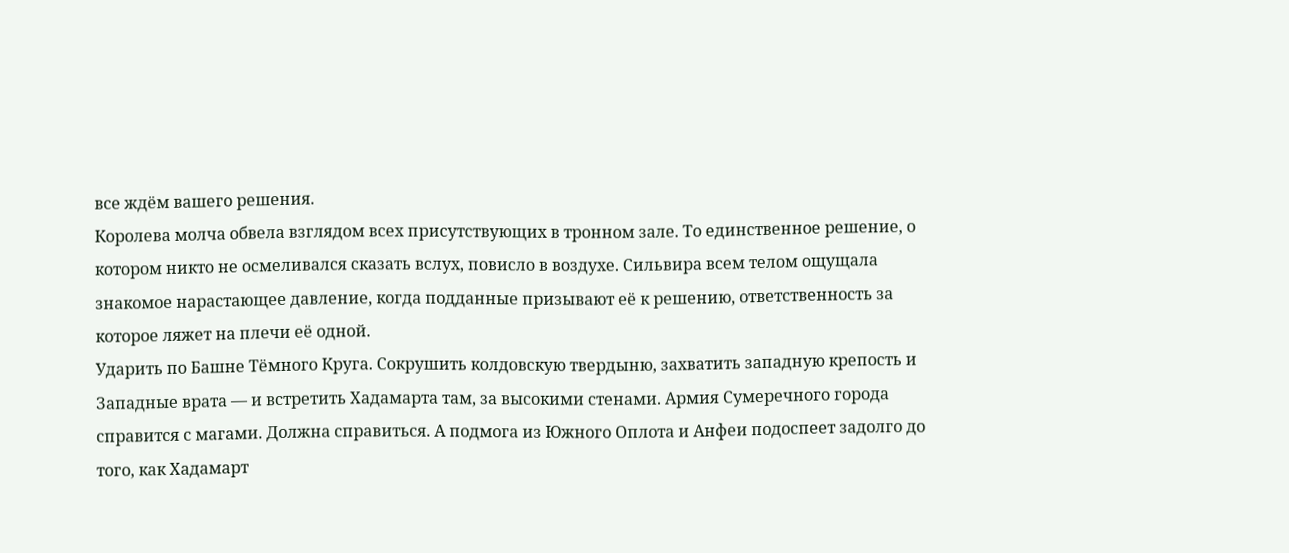все ждём вашего решения.
Королева молча обвела взглядом всех присутствующих в тронном зале. То единственное решение, о котором никто не осмеливался сказать вслух, повисло в воздухе. Сильвира всем телом ощущала знакомое нарастающее давление, когда подданные призывают её к решению, ответственность за которое ляжет на плечи её одной.
Ударить по Башне Тёмного Круга. Сокрушить колдовскую твердыню, захватить западную крепость и Западные врата — и встретить Хадамарта там, за высокими стенами. Армия Сумеречного города справится с магами. Должна справиться. А подмога из Южного Оплота и Анфеи подоспеет задолго до того, как Хадамарт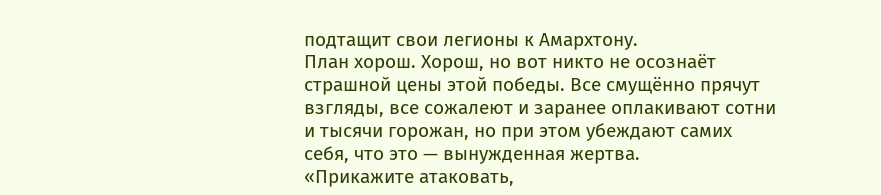подтащит свои легионы к Амархтону.
План хорош. Хорош, но вот никто не осознаёт страшной цены этой победы. Все смущённо прячут взгляды, все сожалеют и заранее оплакивают сотни и тысячи горожан, но при этом убеждают самих себя, что это — вынужденная жертва.
«Прикажите атаковать,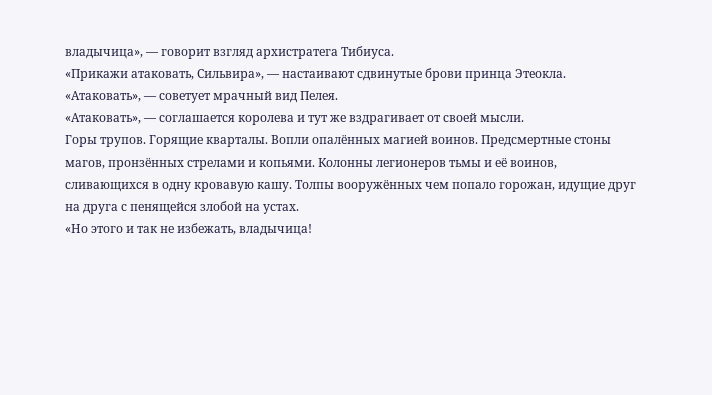владычица», — говорит взгляд архистратега Тибиуса.
«Прикажи атаковать, Сильвира», — настаивают сдвинутые брови принца Этеокла.
«Атаковать», — советует мрачный вид Пелея.
«Атаковать», — соглашается королева и тут же вздрагивает от своей мысли.
Горы трупов. Горящие кварталы. Вопли опалённых магией воинов. Предсмертные стоны магов, пронзённых стрелами и копьями. Колонны легионеров тьмы и её воинов, сливающихся в одну кровавую кашу. Толпы вооружённых чем попало горожан, идущие друг на друга с пенящейся злобой на устах.
«Но этого и так не избежать, владычица!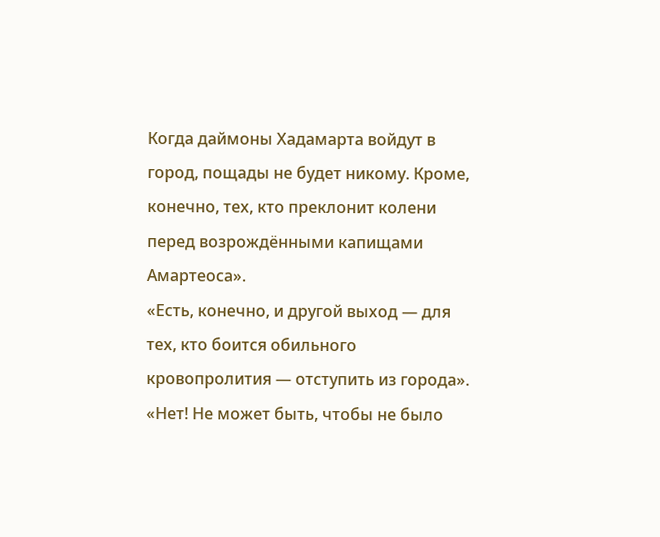Когда даймоны Хадамарта войдут в город, пощады не будет никому. Кроме, конечно, тех, кто преклонит колени перед возрождёнными капищами Амартеоса».
«Есть, конечно, и другой выход — для тех, кто боится обильного кровопролития — отступить из города».
«Нет! Не может быть, чтобы не было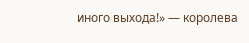иного выхода!» — королева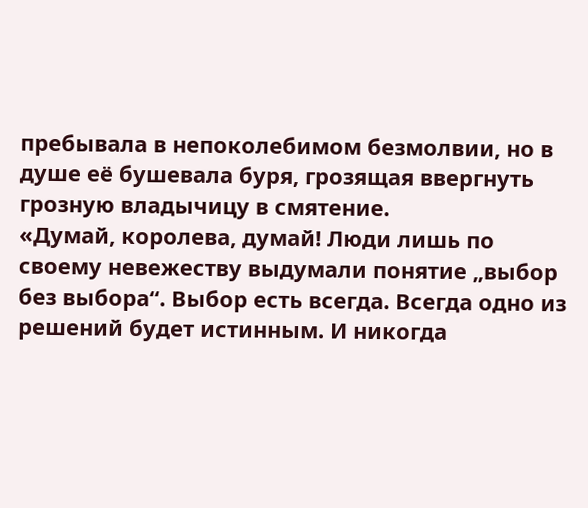пребывала в непоколебимом безмолвии, но в душе её бушевала буря, грозящая ввергнуть грозную владычицу в смятение.
«Думай, королева, думай! Люди лишь по своему невежеству выдумали понятие „выбор без выбора“. Выбор есть всегда. Всегда одно из решений будет истинным. И никогда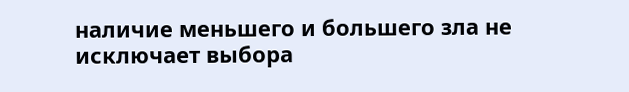наличие меньшего и большего зла не исключает выбора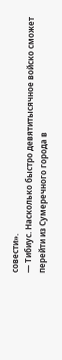совести».
— Тибиус. Насколько быстро девятитысячное войско сможет перейти из Сумеречного города в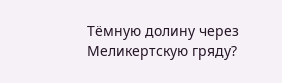Тёмную долину через Меликертскую гряду?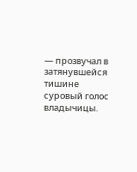— прозвучал в затянувшейся тишине суровый голос владычицы.